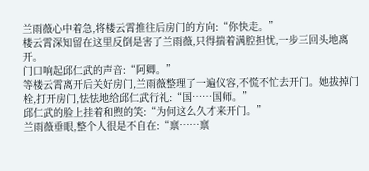兰雨薇心中着急,将楼云霄推往后房门的方向:“你快走。”
楼云霄深知留在这里反倒是害了兰雨薇,只得揣着满腔担忧,一步三回头地离开。
门口响起邱仁武的声音:“阿卿。”
等楼云霄离开后关好房门,兰雨薇整理了一遍仪容,不慌不忙去开门。她拔掉门栓,打开房门,怯怯地给邱仁武行礼:“国……国师。”
邱仁武的脸上挂着和煦的笑:“为何这么久才来开门。”
兰雨薇垂眼,整个人很是不自在:“禀……禀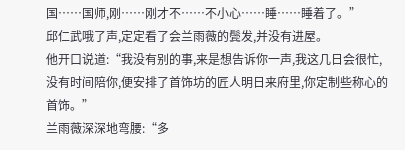国……国师,刚……刚才不……不小心……睡……睡着了。”
邱仁武哦了声,定定看了会兰雨薇的鬓发,并没有进屋。
他开口说道:“我没有别的事,来是想告诉你一声,我这几日会很忙,没有时间陪你,便安排了首饰坊的匠人明日来府里,你定制些称心的首饰。”
兰雨薇深深地弯腰:“多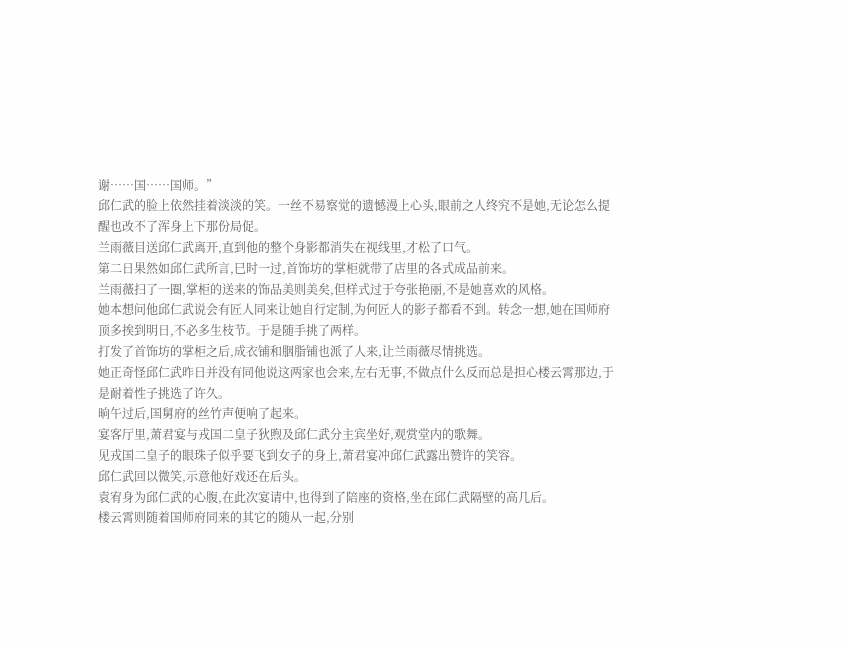谢……国……国师。”
邱仁武的脸上依然挂着淡淡的笑。一丝不易察觉的遗憾漫上心头,眼前之人终究不是她,无论怎么提醒也改不了浑身上下那份局促。
兰雨薇目送邱仁武离开,直到他的整个身影都消失在视线里,才松了口气。
第二日果然如邱仁武所言,巳时一过,首饰坊的掌柜就带了店里的各式成品前来。
兰雨薇扫了一圈,掌柜的送来的饰品美则美矣,但样式过于夸张艳丽,不是她喜欢的风格。
她本想问他邱仁武说会有匠人同来让她自行定制,为何匠人的影子都看不到。转念一想,她在国师府顶多挨到明日,不必多生枝节。于是随手挑了两样。
打发了首饰坊的掌柜之后,成衣铺和胭脂铺也派了人来,让兰雨薇尽情挑选。
她正奇怪邱仁武昨日并没有同他说这两家也会来,左右无事,不做点什么反而总是担心楼云霄那边,于是耐着性子挑选了许久。
晌午过后,国舅府的丝竹声便响了起来。
宴客厅里,萧君宴与戎国二皇子狄煦及邱仁武分主宾坐好,观赏堂内的歌舞。
见戎国二皇子的眼珠子似乎要飞到女子的身上,萧君宴冲邱仁武露出赞许的笑容。
邱仁武回以微笑,示意他好戏还在后头。
袁宥身为邱仁武的心腹,在此次宴请中,也得到了陪座的资格,坐在邱仁武隔壁的高几后。
楼云霄则随着国师府同来的其它的随从一起,分别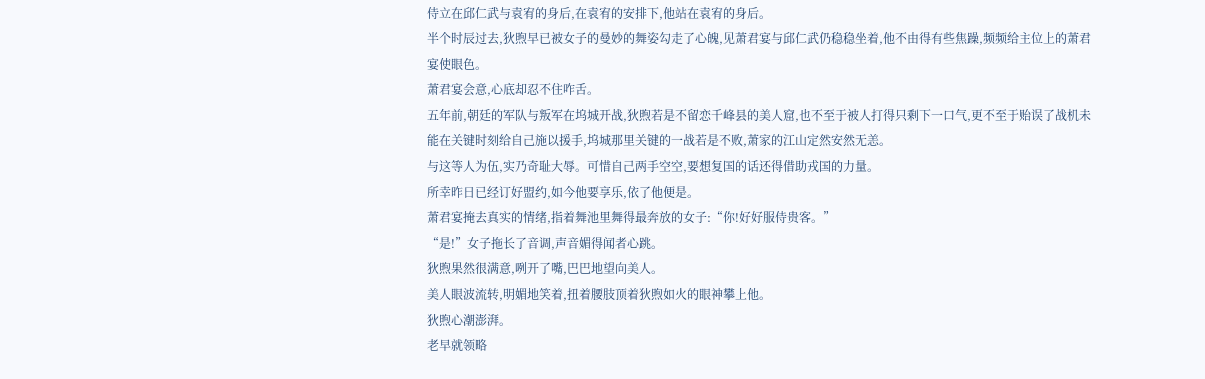侍立在邱仁武与袁宥的身后,在袁宥的安排下,他站在袁宥的身后。
半个时辰过去,狄煦早已被女子的曼妙的舞姿勾走了心魄,见萧君宴与邱仁武仍稳稳坐着,他不由得有些焦躁,频频给主位上的萧君宴使眼色。
萧君宴会意,心底却忍不住咋舌。
五年前,朝廷的军队与叛军在坞城开战,狄煦若是不留恋千峰县的美人窟,也不至于被人打得只剩下一口气,更不至于贻误了战机未能在关键时刻给自己施以援手,坞城那里关键的一战若是不败,萧家的江山定然安然无恙。
与这等人为伍,实乃奇耻大辱。可惜自己两手空空,要想复国的话还得借助戎国的力量。
所幸昨日已经订好盟约,如今他要享乐,依了他便是。
萧君宴掩去真实的情绪,指着舞池里舞得最奔放的女子:“你!好好服侍贵客。”
“是!”女子拖长了音调,声音媚得闻者心跳。
狄煦果然很满意,咧开了嘴,巴巴地望向美人。
美人眼波流转,明媚地笑着,扭着腰肢顶着狄煦如火的眼神攀上他。
狄煦心潮澎湃。
老早就领略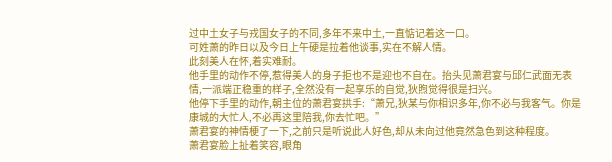过中土女子与戎国女子的不同,多年不来中土,一直惦记着这一口。
可姓萧的昨日以及今日上午硬是拉着他谈事,实在不解人情。
此刻美人在怀,着实难耐。
他手里的动作不停,惹得美人的身子拒也不是迎也不自在。抬头见萧君宴与邱仁武面无表情,一派端正稳重的样子,全然没有一起享乐的自觉,狄煦觉得很是扫兴。
他停下手里的动作,朝主位的萧君宴拱手:“萧兄,狄某与你相识多年,你不必与我客气。你是康城的大忙人,不必再这里陪我,你去忙吧。”
萧君宴的神情梗了一下,之前只是听说此人好色,却从未向过他竟然急色到这种程度。
萧君宴脸上扯着笑容,眼角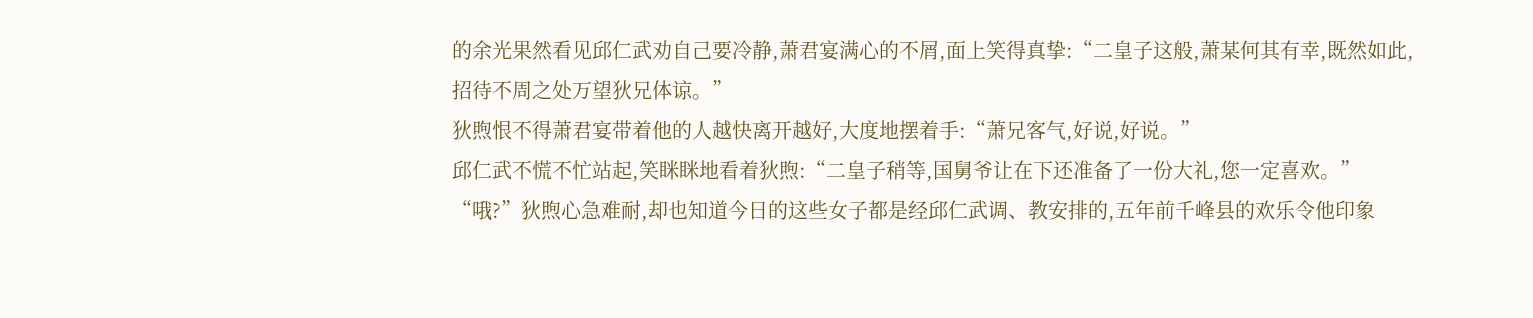的余光果然看见邱仁武劝自己要冷静,萧君宴满心的不屑,面上笑得真挚:“二皇子这般,萧某何其有幸,既然如此,招待不周之处万望狄兄体谅。”
狄煦恨不得萧君宴带着他的人越快离开越好,大度地摆着手:“萧兄客气,好说,好说。”
邱仁武不慌不忙站起,笑眯眯地看着狄煦:“二皇子稍等,国舅爷让在下还准备了一份大礼,您一定喜欢。”
“哦?”狄煦心急难耐,却也知道今日的这些女子都是经邱仁武调、教安排的,五年前千峰县的欢乐令他印象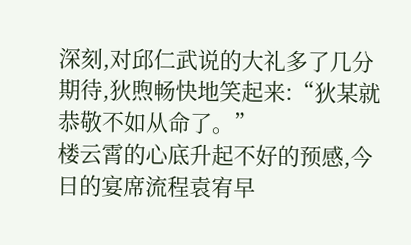深刻,对邱仁武说的大礼多了几分期待,狄煦畅快地笑起来:“狄某就恭敬不如从命了。”
楼云霄的心底升起不好的预感,今日的宴席流程袁宥早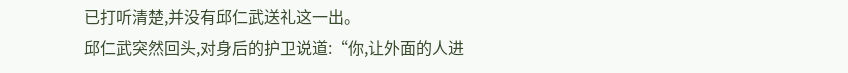已打听清楚,并没有邱仁武送礼这一出。
邱仁武突然回头,对身后的护卫说道:“你,让外面的人进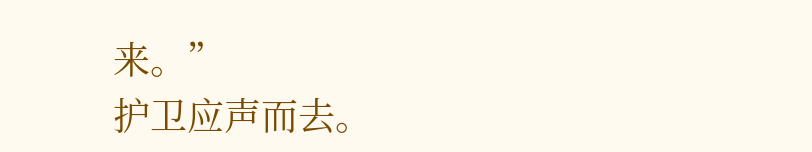来。”
护卫应声而去。